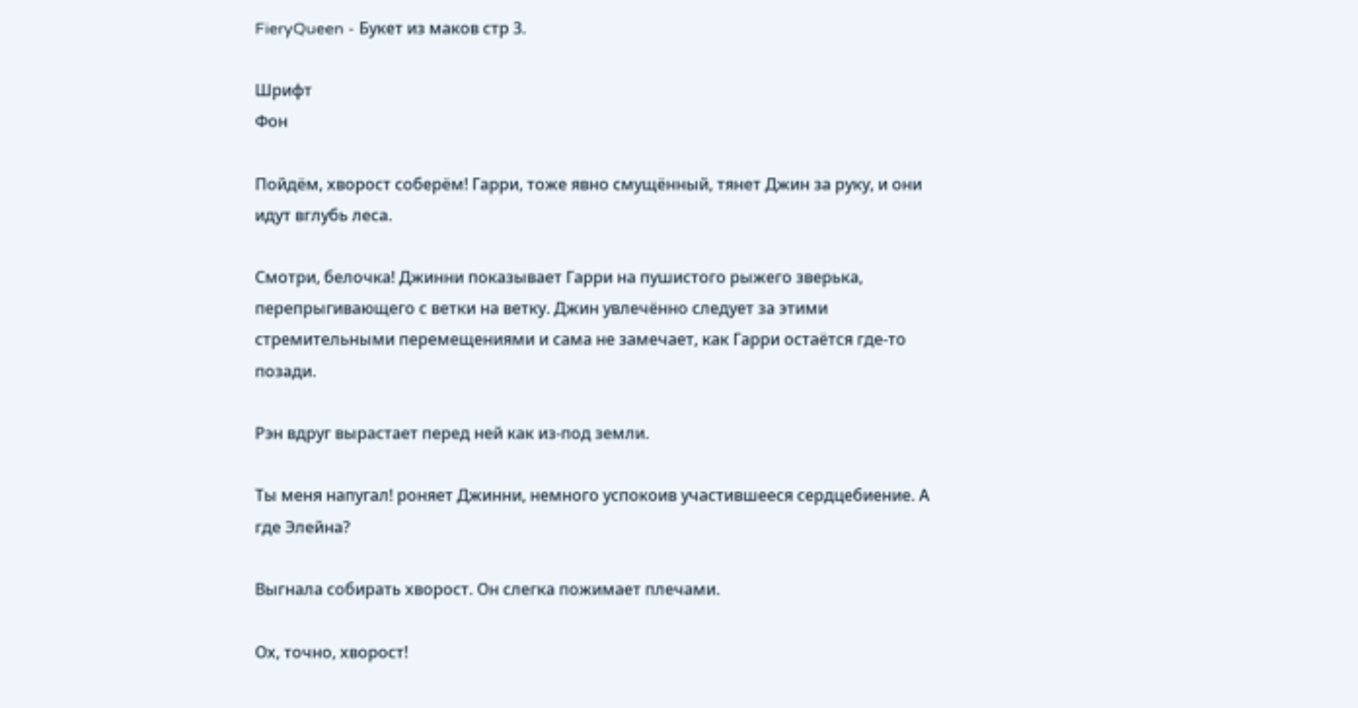FieryQueen - Букет из маков стр 3.

Шрифт
Фон

Пойдём, хворост соберём! Гарри, тоже явно смущённый, тянет Джин за руку, и они идут вглубь леса.

Смотри, белочка! Джинни показывает Гарри на пушистого рыжего зверька, перепрыгивающего с ветки на ветку. Джин увлечённо следует за этими стремительными перемещениями и сама не замечает, как Гарри остаётся где-то позади.

Рэн вдруг вырастает перед ней как из-под земли.

Ты меня напугал! роняет Джинни, немного успокоив участившееся сердцебиение. А где Элейна?

Выгнала собирать хворост. Он слегка пожимает плечами.

Ох, точно, хворост!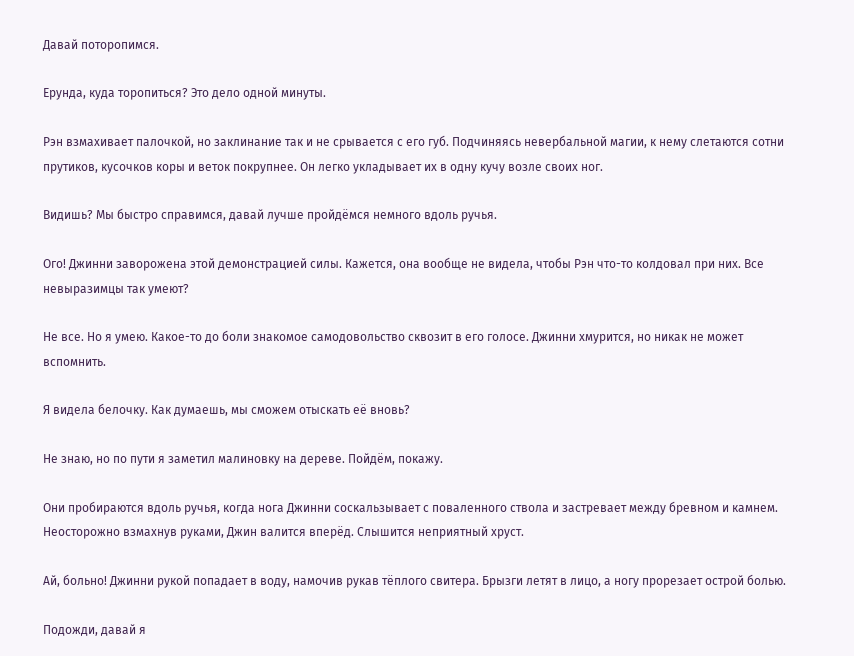Давай поторопимся.

Ерунда, куда торопиться? Это дело одной минуты.

Рэн взмахивает палочкой, но заклинание так и не срывается с его губ. Подчиняясь невербальной магии, к нему слетаются сотни прутиков, кусочков коры и веток покрупнее. Он легко укладывает их в одну кучу возле своих ног.

Видишь? Мы быстро справимся, давай лучше пройдёмся немного вдоль ручья.

Ого! Джинни заворожена этой демонстрацией силы. Кажется, она вообще не видела, чтобы Рэн что-то колдовал при них. Все невыразимцы так умеют?

Не все. Но я умею. Какое-то до боли знакомое самодовольство сквозит в его голосе. Джинни хмурится, но никак не может вспомнить.

Я видела белочку. Как думаешь, мы сможем отыскать её вновь?

Не знаю, но по пути я заметил малиновку на дереве. Пойдём, покажу.

Они пробираются вдоль ручья, когда нога Джинни соскальзывает с поваленного ствола и застревает между бревном и камнем. Неосторожно взмахнув руками, Джин валится вперёд. Слышится неприятный хруст.

Ай, больно! Джинни рукой попадает в воду, намочив рукав тёплого свитера. Брызги летят в лицо, а ногу прорезает острой болью.

Подожди, давай я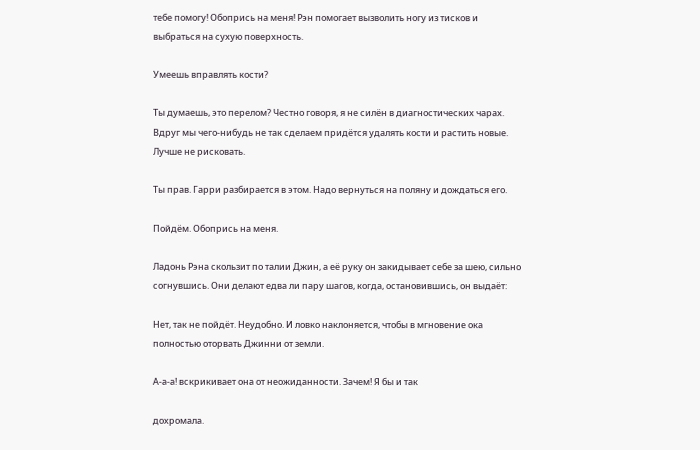тебе помогу! Обопрись на меня! Рэн помогает вызволить ногу из тисков и выбраться на сухую поверхность.

Умеешь вправлять кости?

Ты думаешь, это перелом? Честно говоря, я не силён в диагностических чарах. Вдруг мы чего-нибудь не так сделаем придётся удалять кости и растить новые. Лучше не рисковать.

Ты прав. Гарри разбирается в этом. Надо вернуться на поляну и дождаться его.

Пойдём. Обопрись на меня.

Ладонь Рэна скользит по талии Джин, а её руку он закидывает себе за шею, сильно согнувшись. Они делают едва ли пару шагов, когда, остановившись, он выдаёт:

Нет, так не пойдёт. Неудобно. И ловко наклоняется, чтобы в мгновение ока полностью оторвать Джинни от земли.

А-а-а! вскрикивает она от неожиданности. Зачем! Я бы и так

дохромала.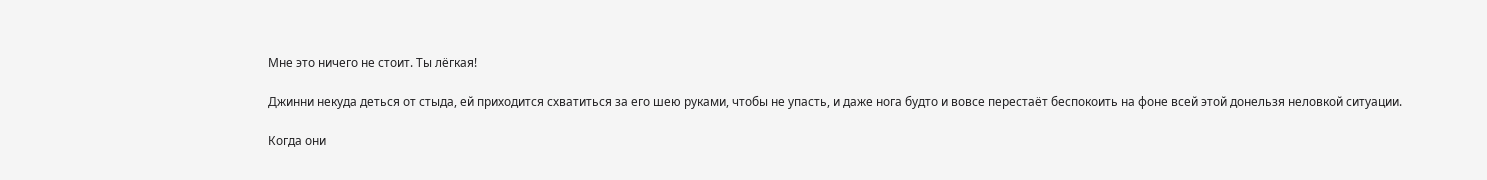Мне это ничего не стоит. Ты лёгкая!

Джинни некуда деться от стыда, ей приходится схватиться за его шею руками, чтобы не упасть, и даже нога будто и вовсе перестаёт беспокоить на фоне всей этой донельзя неловкой ситуации.

Когда они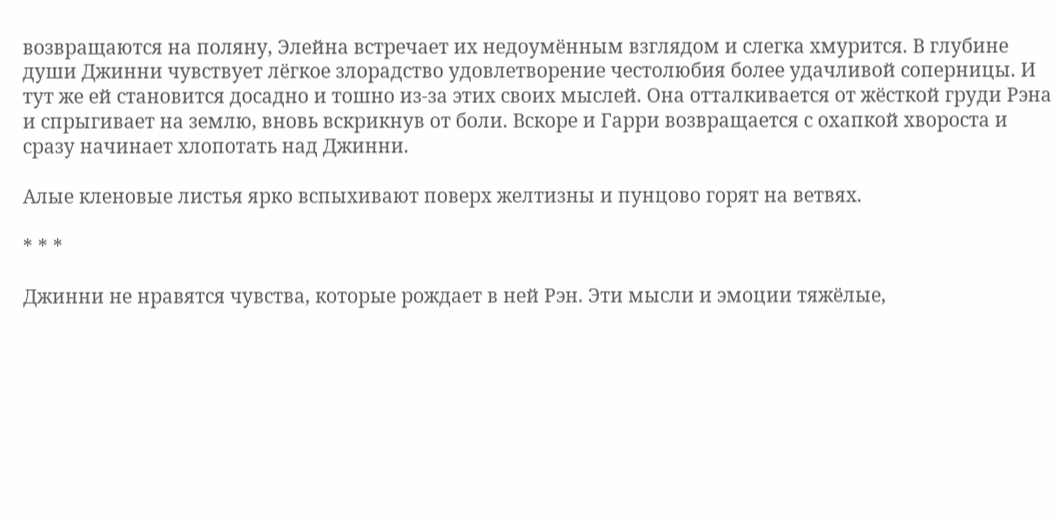возвращаются на поляну, Элейна встречает их недоумённым взглядом и слегка хмурится. В глубине души Джинни чувствует лёгкое злорадство удовлетворение честолюбия более удачливой соперницы. И тут же ей становится досадно и тошно из-за этих своих мыслей. Она отталкивается от жёсткой груди Рэна и спрыгивает на землю, вновь вскрикнув от боли. Вскоре и Гарри возвращается с охапкой хвороста и сразу начинает хлопотать над Джинни.

Алые кленовые листья ярко вспыхивают поверх желтизны и пунцово горят на ветвях.

* * *

Джинни не нравятся чувства, которые рождает в ней Рэн. Эти мысли и эмоции тяжёлые,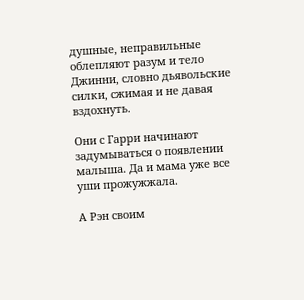душные, неправильные облепляют разум и тело Джинни, словно дьявольские силки, сжимая и не давая вздохнуть.

Они с Гарри начинают задумываться о появлении малыша. Да и мама уже все уши прожужжала.

А Рэн своим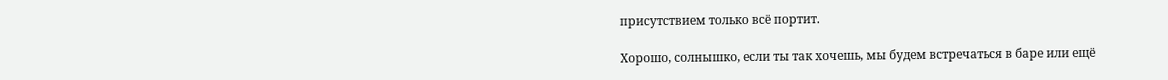присутствием только всё портит.

Хорошо, солнышко, если ты так хочешь, мы будем встречаться в баре или ещё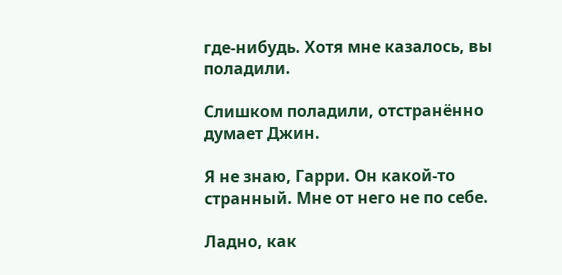где-нибудь. Хотя мне казалось, вы поладили.

Слишком поладили, отстранённо думает Джин.

Я не знаю, Гарри. Он какой-то странный. Мне от него не по себе.

Ладно, как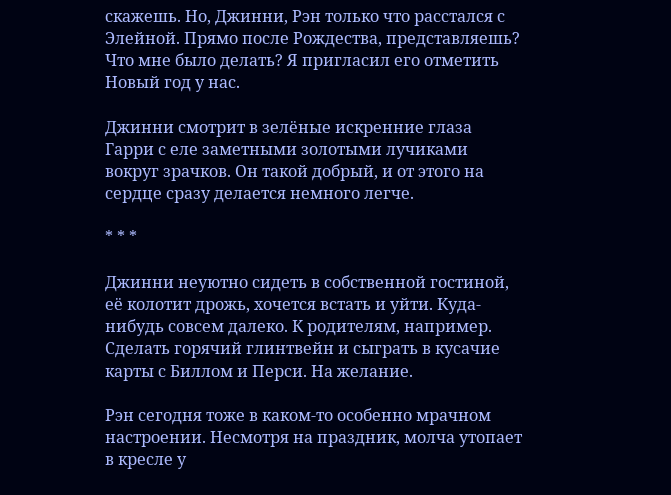скажешь. Но, Джинни, Рэн только что расстался с Элейной. Прямо после Рождества, представляешь? Что мне было делать? Я пригласил его отметить Новый год у нас.

Джинни смотрит в зелёные искренние глаза Гарри с еле заметными золотыми лучиками вокруг зрачков. Он такой добрый, и от этого на сердце сразу делается немного легче.

* * *

Джинни неуютно сидеть в собственной гостиной, её колотит дрожь, хочется встать и уйти. Куда-нибудь совсем далеко. К родителям, например. Сделать горячий глинтвейн и сыграть в кусачие карты с Биллом и Перси. На желание.

Рэн сегодня тоже в каком-то особенно мрачном настроении. Несмотря на праздник, молча утопает в кресле у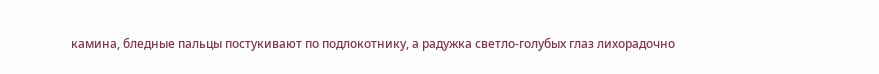камина, бледные пальцы постукивают по подлокотнику, а радужка светло-голубых глаз лихорадочно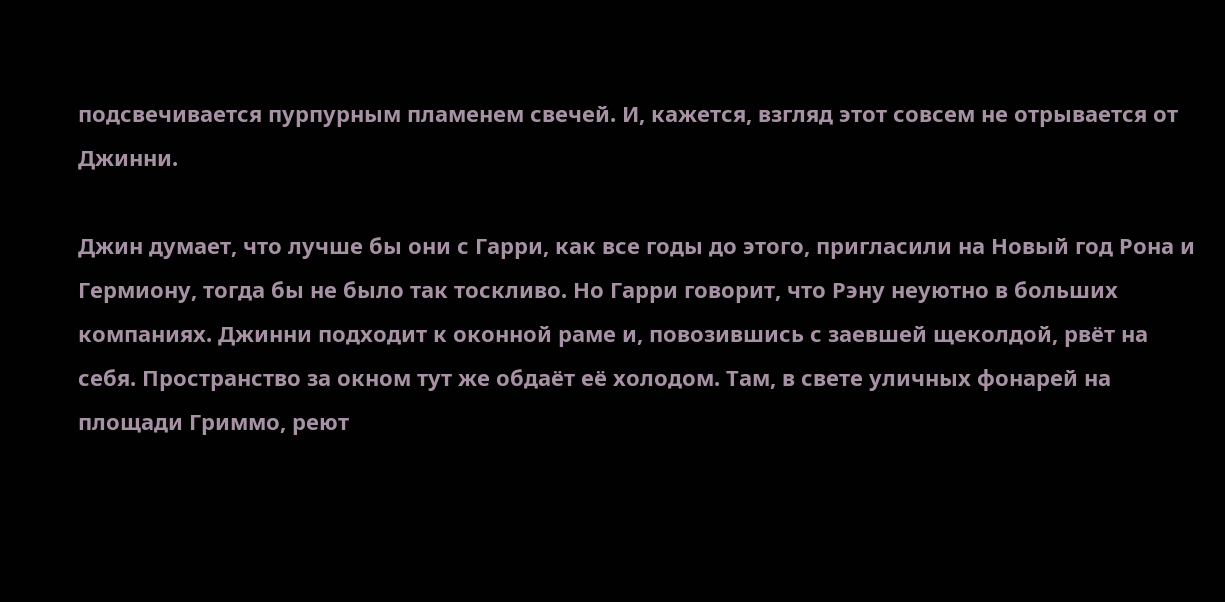подсвечивается пурпурным пламенем свечей. И, кажется, взгляд этот совсем не отрывается от Джинни.

Джин думает, что лучше бы они с Гарри, как все годы до этого, пригласили на Новый год Рона и Гермиону, тогда бы не было так тоскливо. Но Гарри говорит, что Рэну неуютно в больших компаниях. Джинни подходит к оконной раме и, повозившись с заевшей щеколдой, рвёт на себя. Пространство за окном тут же обдаёт её холодом. Там, в свете уличных фонарей на площади Гриммо, реют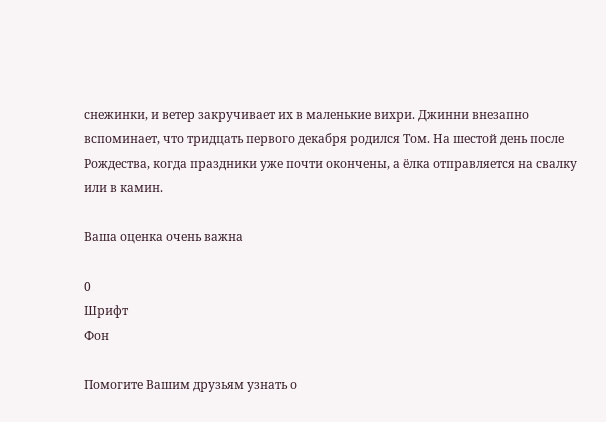снежинки, и ветер закручивает их в маленькие вихри. Джинни внезапно вспоминает, что тридцать первого декабря родился Том. На шестой день после Рождества, когда праздники уже почти окончены, а ёлка отправляется на свалку или в камин.

Ваша оценка очень важна

0
Шрифт
Фон

Помогите Вашим друзьям узнать о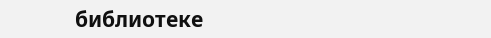библиотеке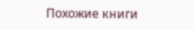Похожие книги